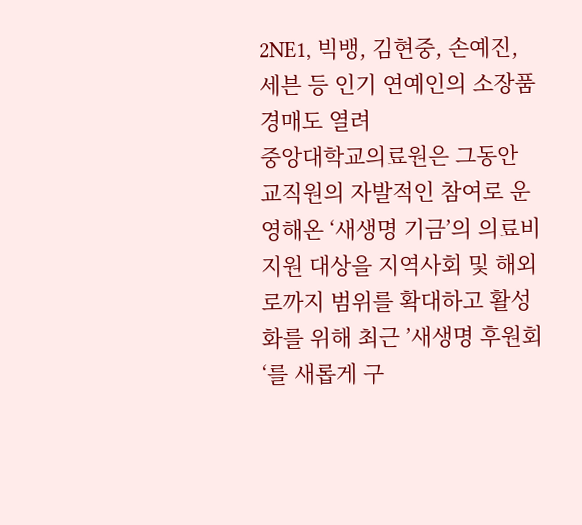2NE1, 빅뱅, 김현중, 손예진, 세븐 등 인기 연예인의 소장품 경매도 열려
중앙대학교의료원은 그동안 교직원의 자발적인 참여로 운영해온 ‘새생명 기금’의 의료비 지원 대상을 지역사회 및 해외로까지 범위를 확대하고 활성화를 위해 최근 ’새생명 후원회‘를 새롭게 구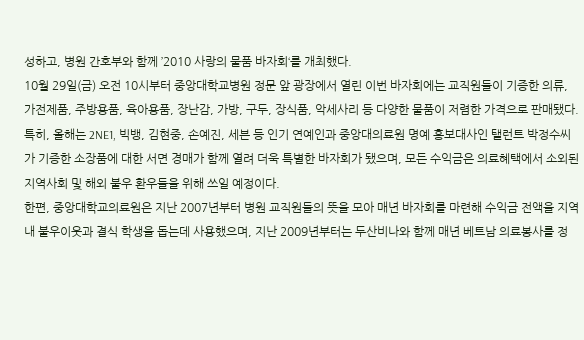성하고, 병원 간호부와 함께 ’2010 사랑의 물품 바자회‘를 개최했다.
10월 29일(금) 오전 10시부터 중앙대학교병원 정문 앞 광장에서 열린 이번 바자회에는 교직원들이 기증한 의류, 가전제품, 주방용품, 육아용품, 장난감, 가방, 구두, 장식품, 악세사리 등 다양한 물품이 저렴한 가격으로 판매됐다.
특히, 올해는 2NE1, 빅뱅, 김현중, 손예진, 세븐 등 인기 연예인과 중앙대의료원 명예 홍보대사인 탤런트 박정수씨가 기증한 소장품에 대한 서면 경매가 함께 열려 더욱 특별한 바자회가 됐으며, 모든 수익금은 의료혜택에서 소외된 지역사회 및 해외 불우 환우들을 위해 쓰일 예정이다.
한편, 중앙대학교의료원은 지난 2007년부터 병원 교직원들의 뜻을 모아 매년 바자회를 마련해 수익금 전액을 지역 내 불우이웃과 결식 학생을 돕는데 사용했으며, 지난 2009년부터는 두산비나와 함께 매년 베트남 의료봉사를 정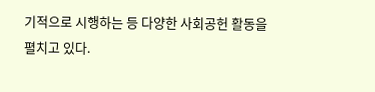기적으로 시행하는 등 다양한 사회공헌 활동을 펼치고 있다.